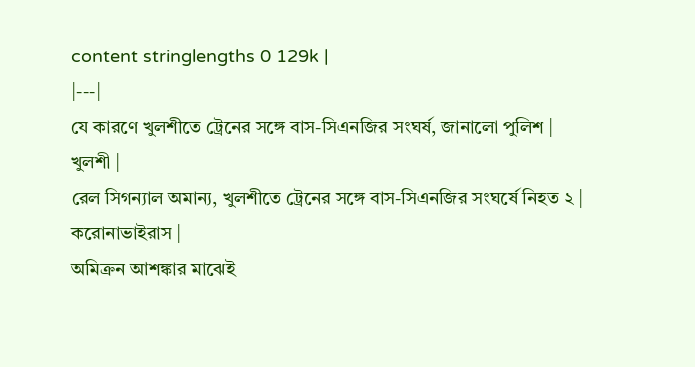content stringlengths 0 129k |
|---|
যে কারণে খুলশীতে ট্রেনের সঙ্গে বাস-সিএনজির সংঘর্ষ, জানালো পুলিশ |
খুলশী |
রেল সিগন্যাল অমান্য, খুলশীতে ট্রেনের সঙ্গে বাস-সিএনজির সংঘর্ষে নিহত ২ |
করোনাভাইরাস |
অমিক্রন আশঙ্কার মাঝেই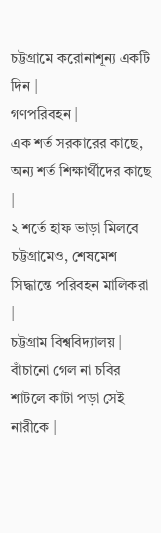চট্টগ্রামে করোনাশূন্য একটি দিন |
গণপরিবহন |
এক শর্ত সরকারের কাছে, অন্য শর্ত শিক্ষার্থীদের কাছে |
২ শর্তে হাফ ভাড়া মিলবে চট্টগ্রামেও, শেষমেশ সিদ্ধান্তে পরিবহন মালিকরা |
চট্টগ্রাম বিশ্ববিদ্যালয় |
বাঁচানো গেল না চবির শাটলে কাটা পড়া সেই নারীকে |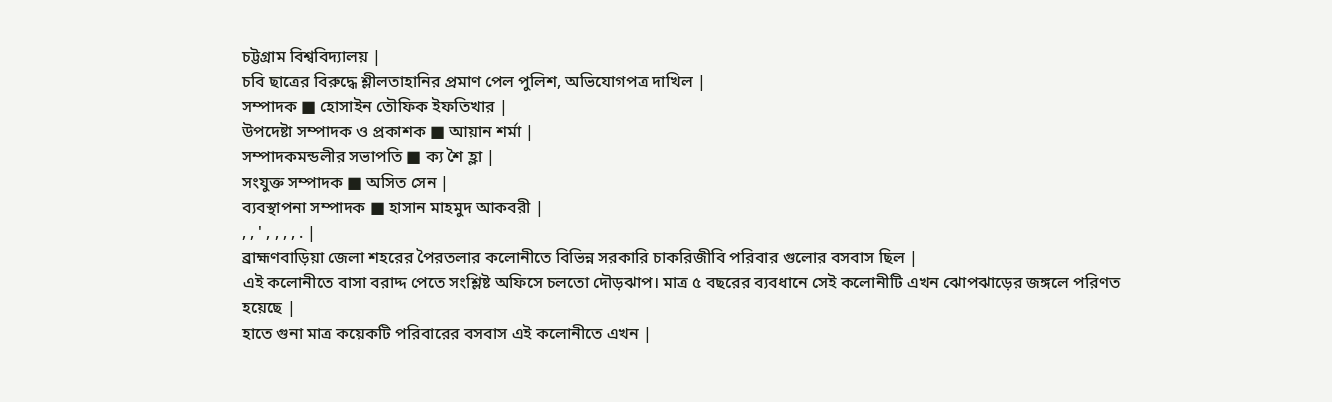চট্টগ্রাম বিশ্ববিদ্যালয় |
চবি ছাত্রের বিরুদ্ধে শ্লীলতাহানির প্রমাণ পেল পুলিশ, অভিযোগপত্র দাখিল |
সম্পাদক ■ হোসাইন তৌফিক ইফতিখার |
উপদেষ্টা সম্পাদক ও প্রকাশক ■ আয়ান শর্মা |
সম্পাদকমন্ডলীর সভাপতি ■ ক্য শৈ হ্লা |
সংযুক্ত সম্পাদক ■ অসিত সেন |
ব্যবস্থাপনা সম্পাদক ■ হাসান মাহমুদ আকবরী |
, , ' , , , , . |
ব্রাহ্মণবাড়িয়া জেলা শহরের পৈরতলার কলোনীতে বিভিন্ন সরকারি চাকরিজীবি পরিবার গুলোর বসবাস ছিল |
এই কলোনীতে বাসা বরাদ্দ পেতে সংশ্লিষ্ট অফিসে চলতো দৌড়ঝাপ। মাত্র ৫ বছরের ব্যবধানে সেই কলোনীটি এখন ঝোপঝাড়ের জঙ্গলে পরিণত হয়েছে |
হাতে গুনা মাত্র কয়েকটি পরিবারের বসবাস এই কলোনীতে এখন |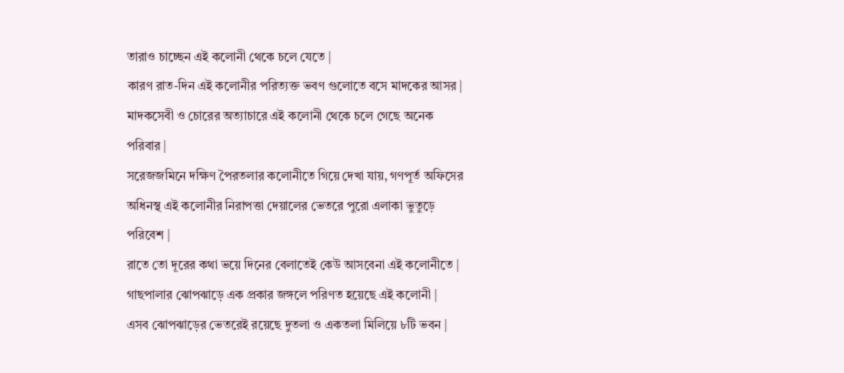তারাও চাচ্ছেন এই কলোনী থেকে চলে যেতে |
কারণ রাত-দিন এই কলোনীর পরিত্যক্ত ভবণ গুলোতে বসে মাদকের আসর |
মাদকসেবী ও চোরের অত্যাচারে এই কলোনী থেকে চলে গেছে অনেক পরিবার |
সরেজজমিনে দক্ষিণ পৈরতলার কলোনীতে গিয়ে দেখা যায়, গণপূর্ত অফিসের অধিনস্থ এই কলোনীর নিরাপত্তা দেয়ালের ভেতরে পুরো এলাকা ভুতুড়ে পরিবেশ |
রাতে তো দূরের কথা ভয়ে দিনের বেলাতেই কেউ আসবেনা এই কলোনীতে |
গাছপালার ঝোপঝাড়ে এক প্রকার জঙ্গলে পরিণত হয়েছে এই কলোনী |
এসব ঝোপঝাড়ের ভেতরেই রয়েছে দুতলা ও একতলা মিলিয়ে ৮টি ভবন |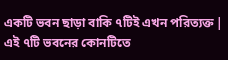একটি ভবন ছাড়া বাকি ৭টিই এখন পরিত্যক্ত |
এই ৭টি ভবনের কোনটিতে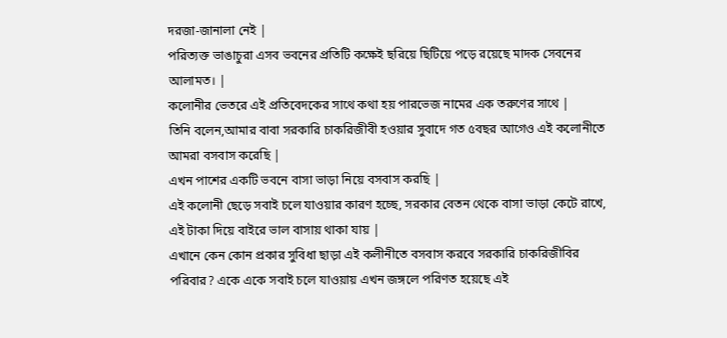দরজা-জানালা নেই |
পরিত্যক্ত ভাঙাচুরা এসব ভবনের প্রতিটি কক্ষেই ছরিয়ে ছিটিয়ে পড়ে রয়েছে মাদক সেবনের আলামত। |
কলোনীর ভেতরে এই প্রতিবেদকের সাথে কথা হয় পারভেজ নামের এক তরুণের সাথে |
তিনি বলেন,আমার বাবা সরকারি চাকরিজীবী হওয়ার সুবাদে গত ৫বছর আগেও এই কলোনীতে আমরা বসবাস করেছি |
এখন পাশের একটি ভবনে বাসা ভাড়া নিয়ে বসবাস করছি |
এই কলোনী ছেড়ে সবাই চলে যাওয়ার কারণ হচ্ছে, সরকার বেতন থেকে বাসা ভাড়া কেটে রাখে, এই টাকা দিয়ে বাইরে ভাল বাসায় থাকা যায় |
এখানে কেন কোন প্রকার সুবিধা ছাড়া এই কলীনীতে বসবাস করবে সরকারি চাকরিজীবির পরিবার? একে একে সবাই চলে যাওয়ায় এখন জঙ্গলে পরিণত হয়েছে এই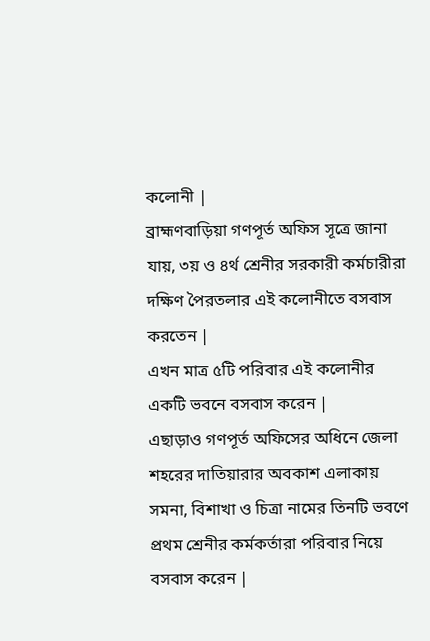কলোনী |
ব্রাহ্মণবাড়িয়া গণপূর্ত অফিস সূত্রে জানা যায়, ৩য় ও ৪র্থ শ্রেনীর সরকারী কর্মচারীরা দক্ষিণ পৈরতলার এই কলোনীতে বসবাস করতেন |
এখন মাত্র ৫টি পরিবার এই কলোনীর একটি ভবনে বসবাস করেন |
এছাড়াও গণপূর্ত অফিসের অধিনে জেলা শহরের দাতিয়ারার অবকাশ এলাকায় সমনা, বিশাখা ও চিত্রা নামের তিনটি ভবণে প্রথম শ্রেনীর কর্মকর্তারা পরিবার নিয়ে বসবাস করেন |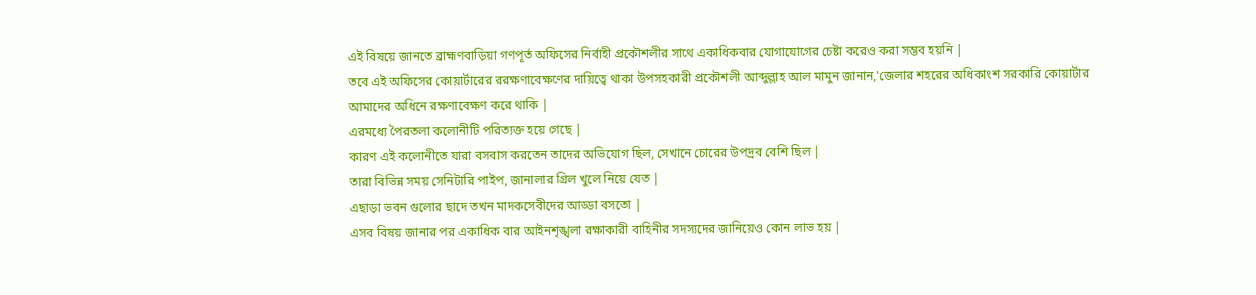এই বিষয়ে জানতে ব্রাহ্মণবাড়িয়া গণপূর্ত অফিসের নির্বাহী প্রকৌশলীর সাথে একাধিকবার যোগাযোগের চেষ্টা করেও করা সম্ভব হয়নি |
তবে এই অফিসের কোয়ার্টারের ররক্ষণাবেক্ষণের দায়িত্বে থাকা উপসহকারী প্রকৌশলী আব্দুল্লাহ আল মামুন জানান,'জেলার শহরের অধিকাংশ সরকারি কোয়ার্টার আমাদের অধিনে রক্ষণাবেক্ষণ করে থাকি |
এরমধ্যে পৈরতলা কলোনীটি পরিত্যক্ত হয়ে গেছে |
কারণ এই কলোনীতে যারা বসবাস করতেন তাদের অভিযোগ ছিল, সেখানে চোরের উপদ্রব বেশি ছিল |
তারা বিভিন্ন সময় সেনিটারি পাইপ, জানালার গ্রিল খুলে নিয়ে যেত |
এছাড়া ভবন গুলোর ছাদে তখন মাদকসেবীদের আড্ডা বসতো |
এসব বিষয় জানার পর একাধিক বার আইনশৃঙ্খলা রক্ষাকারী বাহিনীর সদস্যদের জানিয়েও কোন লাভ হয় |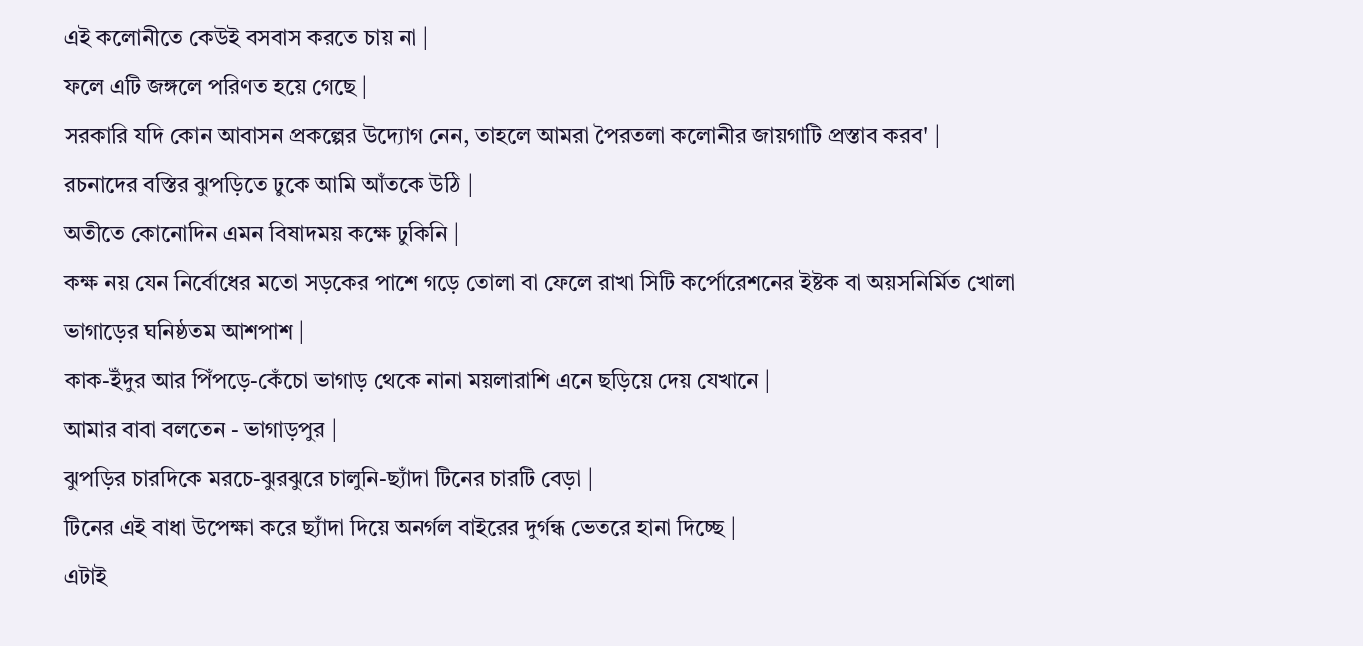এই কলোনীতে কেউই বসবাস করতে চায় না |
ফলে এটি জঙ্গলে পরিণত হয়ে গেছে |
সরকারি যদি কোন আবাসন প্রকল্পের উদ্যোগ নেন, তাহলে আমরা পৈরতলা কলোনীর জায়গাটি প্রস্তাব করব' |
রচনাদের বস্তির ঝুপড়িতে ঢুকে আমি আঁতকে উঠি |
অতীতে কোনোদিন এমন বিষাদময় কক্ষে ঢুকিনি |
কক্ষ নয় যেন নির্বোধের মতো সড়কের পাশে গড়ে তোলা বা ফেলে রাখা সিটি কর্পোরেশনের ইষ্টক বা অয়সনির্মিত খোলা ভাগাড়ের ঘনিষ্ঠতম আশপাশ |
কাক-ইঁদুর আর পিঁপড়ে-কেঁচো ভাগাড় থেকে নানা ময়লারাশি এনে ছড়িয়ে দেয় যেখানে |
আমার বাবা বলতেন - ভাগাড়পুর |
ঝুপড়ির চারদিকে মরচে-ঝুরঝুরে চালুনি-ছ্যাঁদা টিনের চারটি বেড়া |
টিনের এই বাধা উপেক্ষা করে ছ্যাঁদা দিয়ে অনর্গল বাইরের দুর্গন্ধ ভেতরে হানা দিচ্ছে |
এটাই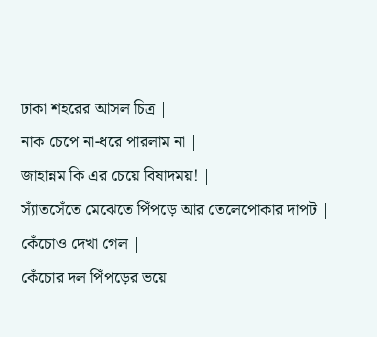ঢাকা শহরের আসল চিত্র |
নাক চেপে না-ধরে পারলাম না |
জাহান্নম কি এর চেয়ে বিষাদময়! |
স্যাঁতসেঁতে মেঝেতে পিঁপড়ে আর তেলেপোকার দাপট |
কেঁচোও দেখা গেল |
কেঁচোর দল পিঁপড়ের ভয়ে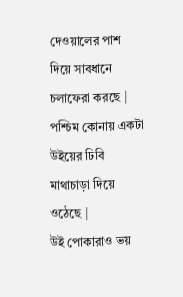দেওয়ালের পাশ দিয়ে সাবধানে চলাফেরা করছে |
পশ্চিম কোনায় একটা উইয়ের ঢিবি মাথাচাড়া দিয়ে ওঠেছে |
উই পোকারাও ভয়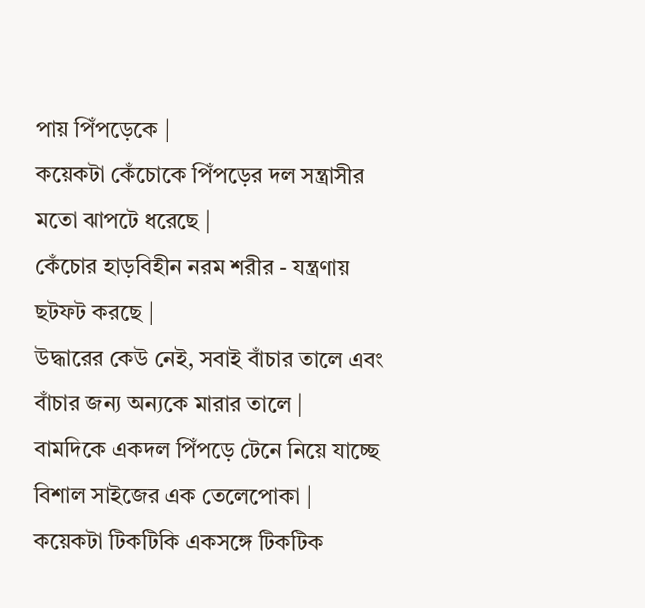পায় পিঁপড়েকে |
কয়েকটা কেঁচোকে পিঁপড়ের দল সন্ত্রাসীর মতো ঝাপটে ধরেছে |
কেঁচোর হাড়বিহীন নরম শরীর - যন্ত্রণায় ছটফট করছে |
উদ্ধারের কেউ নেই, সবাই বাঁচার তালে এবং বাঁচার জন্য অন্যকে মারার তালে |
বামদিকে একদল পিঁপড়ে টেনে নিয়ে যাচ্ছে বিশাল সাইজের এক তেলেপোকা |
কয়েকটা টিকটিকি একসঙ্গে টিকটিক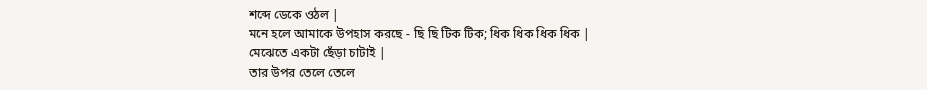শব্দে ডেকে ওঠল |
মনে হলে আমাকে উপহাস করছে - ছি ছি টিক টিক; ধিক ধিক ধিক ধিক |
মেঝেতে একটা ছেঁড়া চাটাই |
তার উপর তেলে তেলে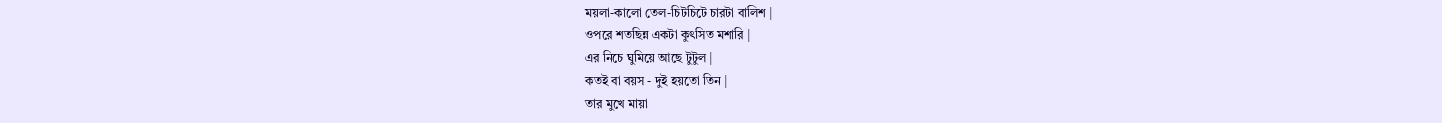ময়লা-কালো তেল-চিটচিটে চারটা বালিশ |
ওপরে শতছিন্ন একটা কুৎসিত মশারি |
এর নিচে ঘুমিয়ে আছে টুটুল |
কতই বা বয়স - দুই হয়তো তিন |
তার মুখে মায়া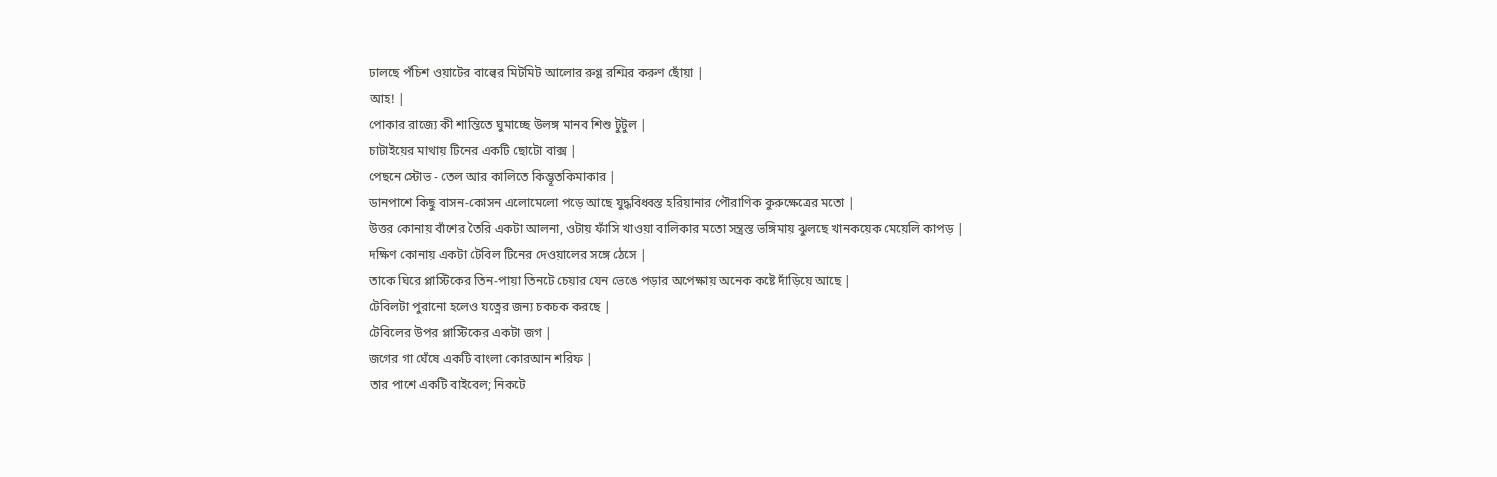ঢালছে পঁচিশ ওয়াটের বাল্বের মিটমিট আলোর রুগ্ণ রশ্মির করুণ ছোঁয়া |
আহ! |
পোকার রাজ্যে কী শান্তিতে ঘুমাচ্ছে উলঙ্গ মানব শিশু টুটুল |
চাটাইয়ের মাথায় টিনের একটি ছোটো বাক্স |
পেছনে স্টোভ - তেল আর কালিতে কিম্ভূতকিমাকার |
ডানপাশে কিছু বাসন-কোসন এলোমেলো পড়ে আছে যুদ্ধবিধ্বস্ত হরিয়ানার পৌরাণিক কুরুক্ষেত্রের মতো |
উত্তর কোনায় বাঁশের তৈরি একটা আলনা, ওটায় ফাঁসি খাওয়া বালিকার মতো সন্ত্রস্ত ভঙ্গিমায় ঝুলছে খানকয়েক মেয়েলি কাপড় |
দক্ষিণ কোনায় একটা টেবিল টিনের দেওয়ালের সঙ্গে ঠেসে |
তাকে ঘিরে প্লাস্টিকের তিন-পায়া তিনটে চেয়ার যেন ভেঙে পড়ার অপেক্ষায় অনেক কষ্টে দাঁড়িয়ে আছে |
টেবিলটা পুরানো হলেও যত্নের জন্য চকচক করছে |
টেবিলের উপর প্লাস্টিকের একটা জগ |
জগের গা ঘেঁষে একটি বাংলা কোরআন শরিফ |
তার পাশে একটি বাইবেল; নিকটে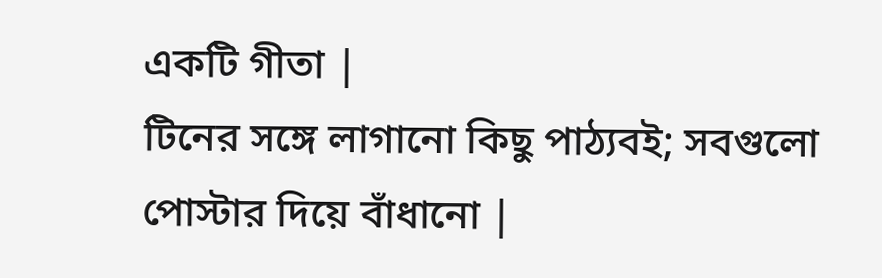একটি গীতা |
টিনের সঙ্গে লাগানো কিছু পাঠ্যবই; সবগুলো পোস্টার দিয়ে বাঁধানো |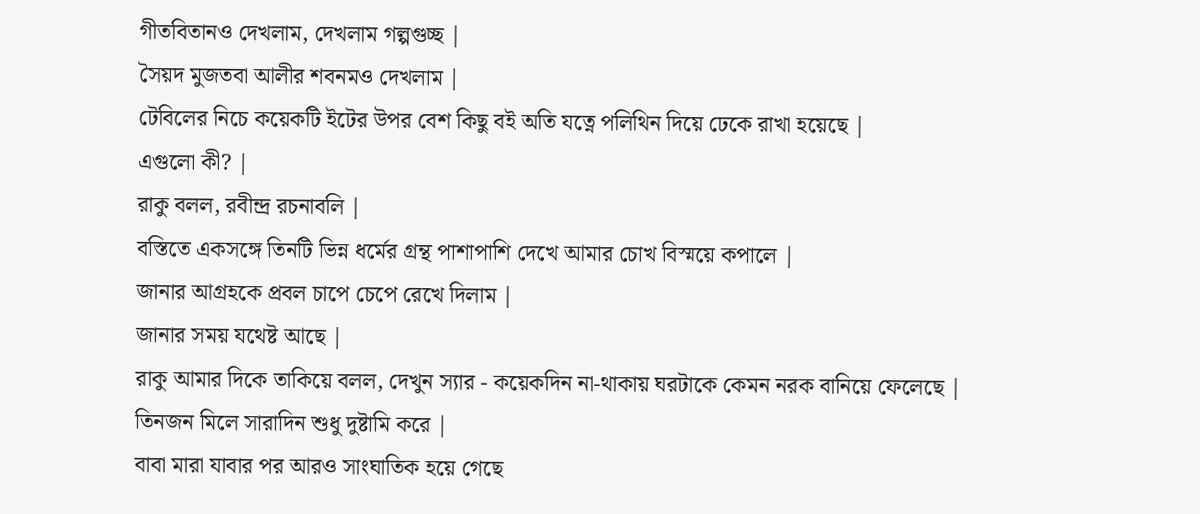গীতবিতানও দেখলাম, দেখলাম গল্পগুচ্ছ |
সৈয়দ মুজতবা আলীর শবনমও দেখলাম |
টেবিলের নিচে কয়েকটি ইটের উপর বেশ কিছু বই অতি যত্নে পলিথিন দিয়ে ঢেকে রাখা হয়েছে |
এগুলো কী? |
রাকু বলল, রবীন্দ্র রচনাবলি |
বস্তিতে একসঙ্গে তিনটি ভিন্ন ধর্মের গ্রন্থ পাশাপাশি দেখে আমার চোখ বিস্ময়ে কপালে |
জানার আগ্রহকে প্রবল চাপে চেপে রেখে দিলাম |
জানার সময় যথেষ্ট আছে |
রাকু আমার দিকে তাকিয়ে বলল, দেখুন স্যার - কয়েকদিন না-থাকায় ঘরটাকে কেমন নরক বানিয়ে ফেলেছে |
তিনজন মিলে সারাদিন শুধু দুষ্টামি করে |
বাবা মারা যাবার পর আরও সাংঘাতিক হয়ে গেছে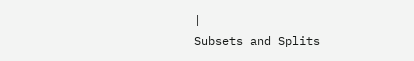|
Subsets and Splits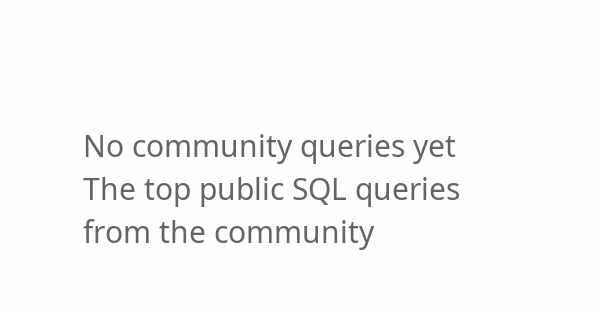No community queries yet
The top public SQL queries from the community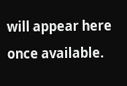will appear here once available.